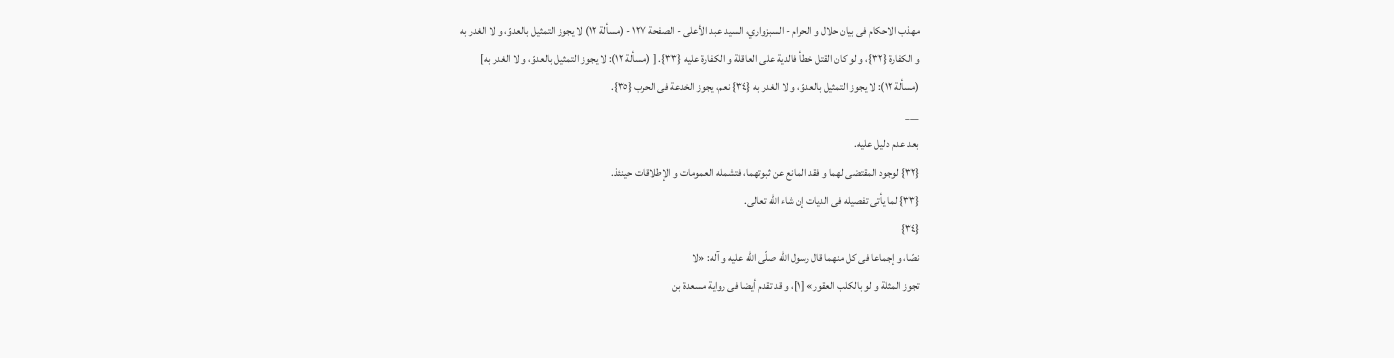مهذب الاحکام فی بیان حلال و الحرام - السبزواري، السيد عبد الأعلى - الصفحة ١٢٧ - (مسألة ١٢) لا یجوز التمثیل بالعدوّ، و لا الغدر به
و الکفارة {٣٢}، و لو کان القتل خطأ فالدیة علی العاقلة و الکفارة علیه {٣٣}. [ (مسألة ١٢): لا یجوز التمثیل بالعدوّ، و لا الغدر به]
(مسألة ١٢): لا یجوز التمثیل بالعدوّ، و لا الغدر به {٣٤} نعم، یجوز الخدعة فی الحرب {٣٥}.
___
بعد عدم دلیل علیه.
{٣٢} لوجود المقتضی لهما و فقد المانع عن ثبوتهما، فتشمله العمومات و الإطلاقات حینئذ.
{٣٣} لما یأتی تفصیله فی الدیات إن شاء اللّه تعالی.
{٣٤}
نصّا، و إجماعا فی کل منهما قال رسول اللّه صلّی اللّه علیه و آله: «لا
تجوز المثلة و لو بالکلب العقور» [١]، و قد تقدم أیضا فی روایة مسعدة بن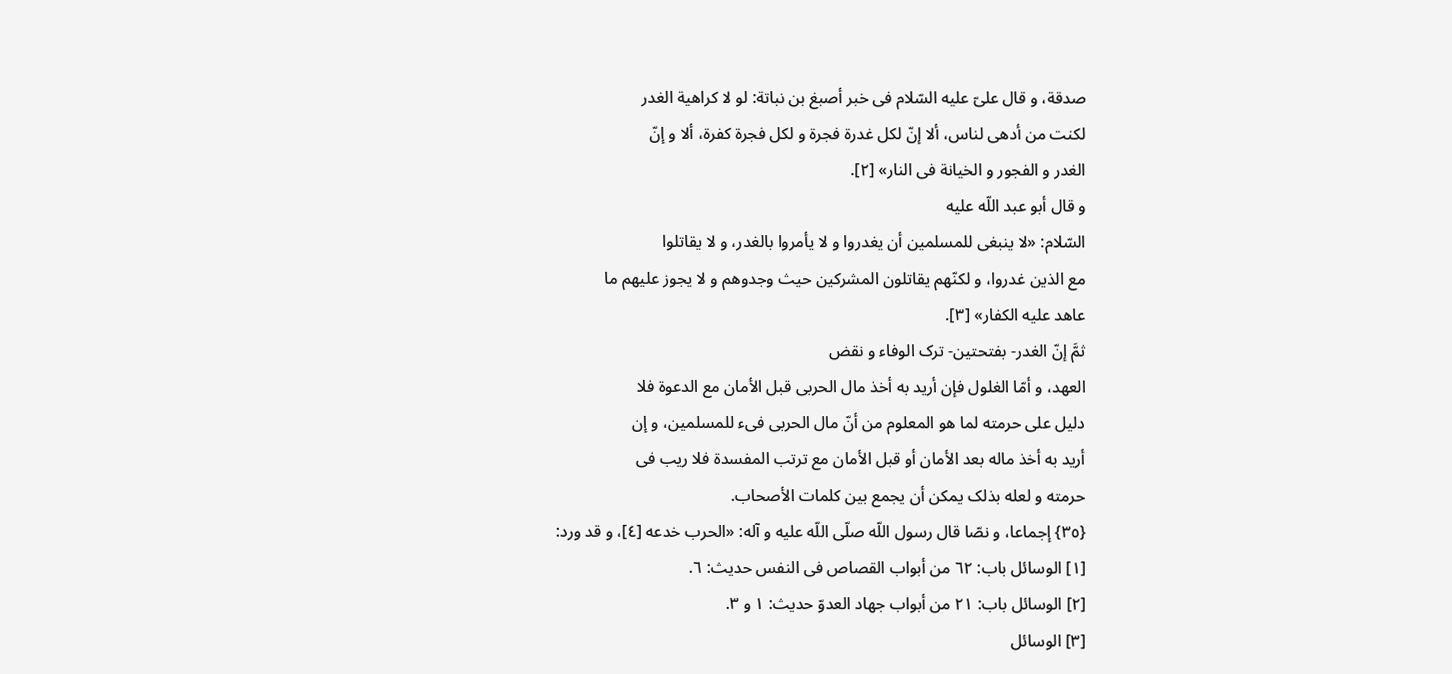صدقة، و قال علیّ علیه السّلام فی خبر أصبغ بن نباتة: لو لا کراهیة الغدر
لکنت من أدهی لناس، ألا إنّ لکل غدرة فجرة و لکل فجرة کفرة، ألا و إنّ
الغدر و الفجور و الخیانة فی النار» [٢].
و قال أبو عبد اللّه علیه
السّلام: «لا ینبغی للمسلمین أن یغدروا و لا یأمروا بالغدر، و لا یقاتلوا
مع الذین غدروا، و لکنّهم یقاتلون المشرکین حیث وجدوهم و لا یجوز علیهم ما
عاهد علیه الکفار» [٣].
ثمَّ إنّ الغدر- بفتحتین- ترک الوفاء و نقض
العهد، و أمّا الغلول فإن أرید به أخذ مال الحربی قبل الأمان مع الدعوة فلا
دلیل علی حرمته لما هو المعلوم من أنّ مال الحربی فیء للمسلمین، و إن
أرید به أخذ ماله بعد الأمان أو قبل الأمان مع ترتب المفسدة فلا ریب فی
حرمته و لعله بذلک یمکن أن یجمع بین کلمات الأصحاب.
{٣٥} إجماعا، و نصّا قال رسول اللّه صلّی اللّه علیه و آله: «الحرب خدعه [٤]، و قد ورد:
[١] الوسائل باب: ٦٢ من أبواب القصاص فی النفس حدیث: ٦.
[٢] الوسائل باب: ٢١ من أبواب جهاد العدوّ حدیث: ١ و ٣.
[٣] الوسائل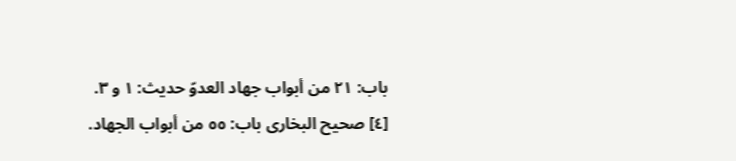باب: ٢١ من أبواب جهاد العدوّ حدیث: ١ و ٣.
[٤] صحیح البخاری باب: ٥٥ من أبواب الجهاد.